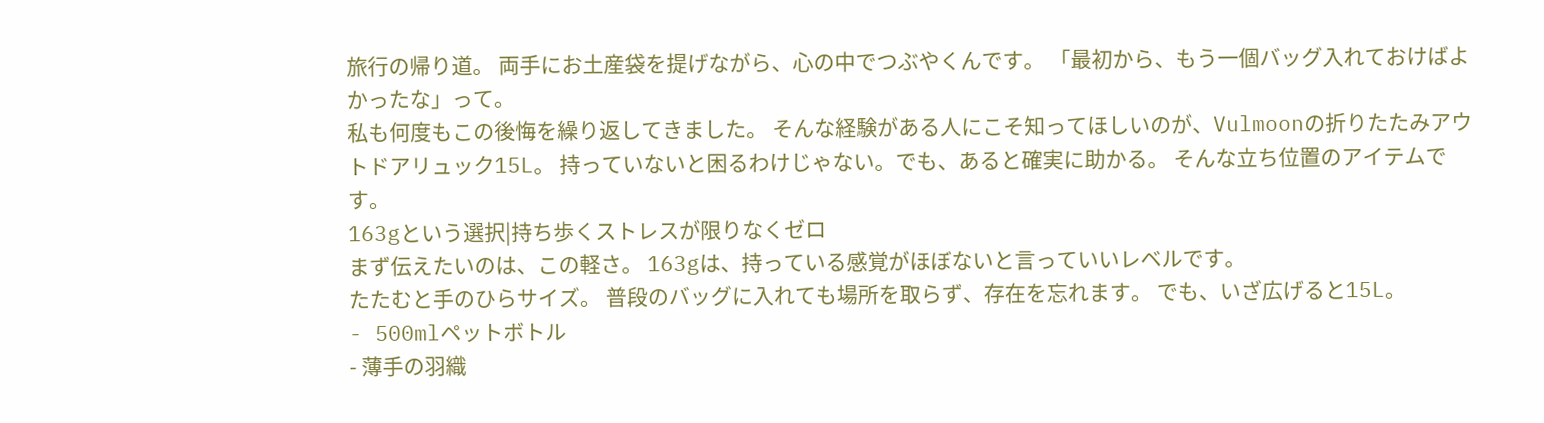旅行の帰り道。 両手にお土産袋を提げながら、心の中でつぶやくんです。 「最初から、もう一個バッグ入れておけばよかったな」って。
私も何度もこの後悔を繰り返してきました。 そんな経験がある人にこそ知ってほしいのが、Vulmoonの折りたたみアウトドアリュック15L。 持っていないと困るわけじゃない。でも、あると確実に助かる。 そんな立ち位置のアイテムです。
163gという選択|持ち歩くストレスが限りなくゼロ
まず伝えたいのは、この軽さ。 163gは、持っている感覚がほぼないと言っていいレベルです。
たたむと手のひらサイズ。 普段のバッグに入れても場所を取らず、存在を忘れます。 でも、いざ広げると15L。
- 500mlペットボトル
- 薄手の羽織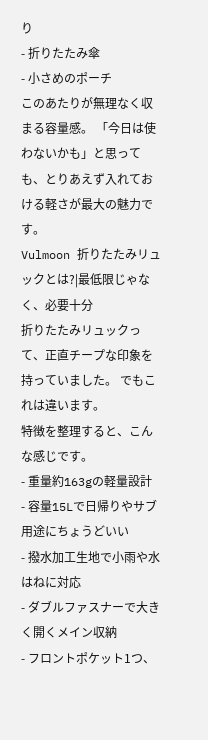り
- 折りたたみ傘
- 小さめのポーチ
このあたりが無理なく収まる容量感。 「今日は使わないかも」と思っても、とりあえず入れておける軽さが最大の魅力です。
Vulmoon 折りたたみリュックとは?|最低限じゃなく、必要十分
折りたたみリュックって、正直チープな印象を持っていました。 でもこれは違います。
特徴を整理すると、こんな感じです。
- 重量約163gの軽量設計
- 容量15Lで日帰りやサブ用途にちょうどいい
- 撥水加工生地で小雨や水はねに対応
- ダブルファスナーで大きく開くメイン収納
- フロントポケット1つ、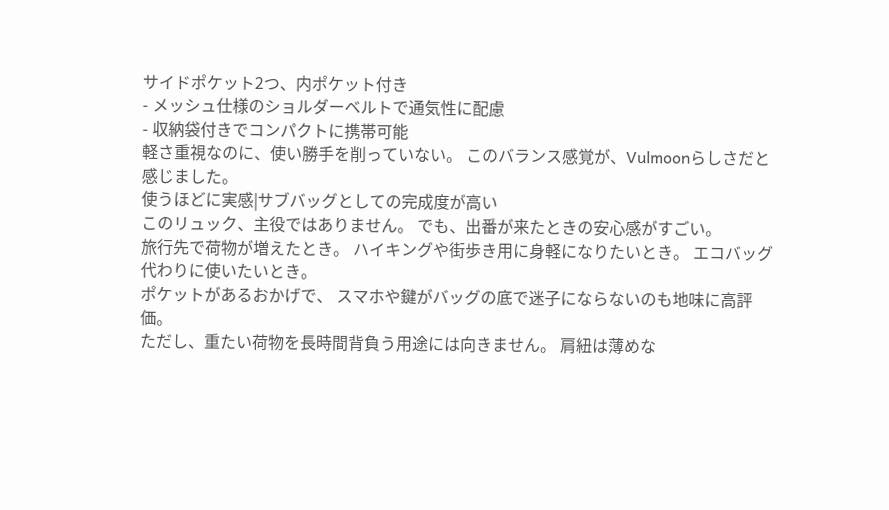サイドポケット2つ、内ポケット付き
- メッシュ仕様のショルダーベルトで通気性に配慮
- 収納袋付きでコンパクトに携帯可能
軽さ重視なのに、使い勝手を削っていない。 このバランス感覚が、Vulmoonらしさだと感じました。
使うほどに実感|サブバッグとしての完成度が高い
このリュック、主役ではありません。 でも、出番が来たときの安心感がすごい。
旅行先で荷物が増えたとき。 ハイキングや街歩き用に身軽になりたいとき。 エコバッグ代わりに使いたいとき。
ポケットがあるおかげで、 スマホや鍵がバッグの底で迷子にならないのも地味に高評価。
ただし、重たい荷物を長時間背負う用途には向きません。 肩紐は薄めな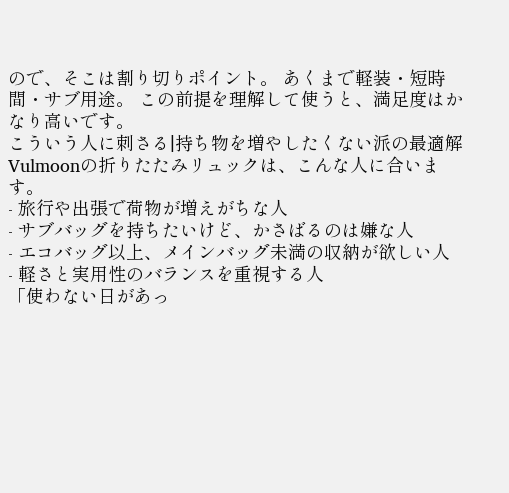ので、そこは割り切りポイント。 あくまで軽装・短時間・サブ用途。 この前提を理解して使うと、満足度はかなり高いです。
こういう人に刺さる|持ち物を増やしたくない派の最適解
Vulmoonの折りたたみリュックは、こんな人に合います。
- 旅行や出張で荷物が増えがちな人
- サブバッグを持ちたいけど、かさばるのは嫌な人
- エコバッグ以上、メインバッグ未満の収納が欲しい人
- 軽さと実用性のバランスを重視する人
「使わない日があっ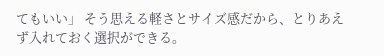てもいい」 そう思える軽さとサイズ感だから、とりあえず入れておく選択ができる。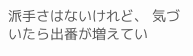派手さはないけれど、 気づいたら出番が増えてい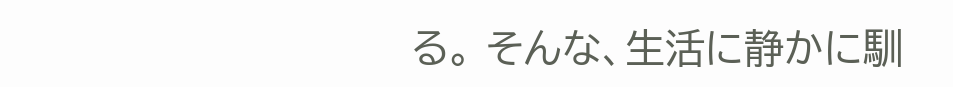る。 そんな、生活に静かに馴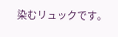染むリュックです。